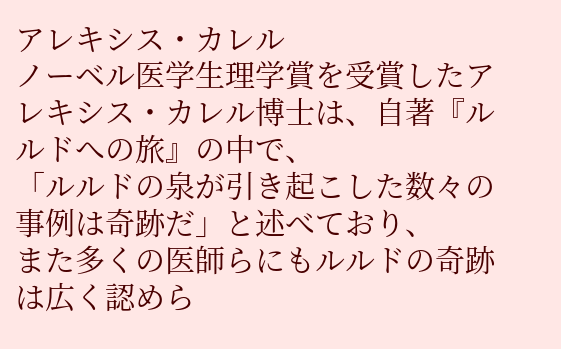アレキシス・カレル
ノーベル医学生理学賞を受賞したアレキシス・カレル博士は、自著『ルルドへの旅』の中で、
「ルルドの泉が引き起こした数々の事例は奇跡だ」と述べており、
また多くの医師らにもルルドの奇跡は広く認めら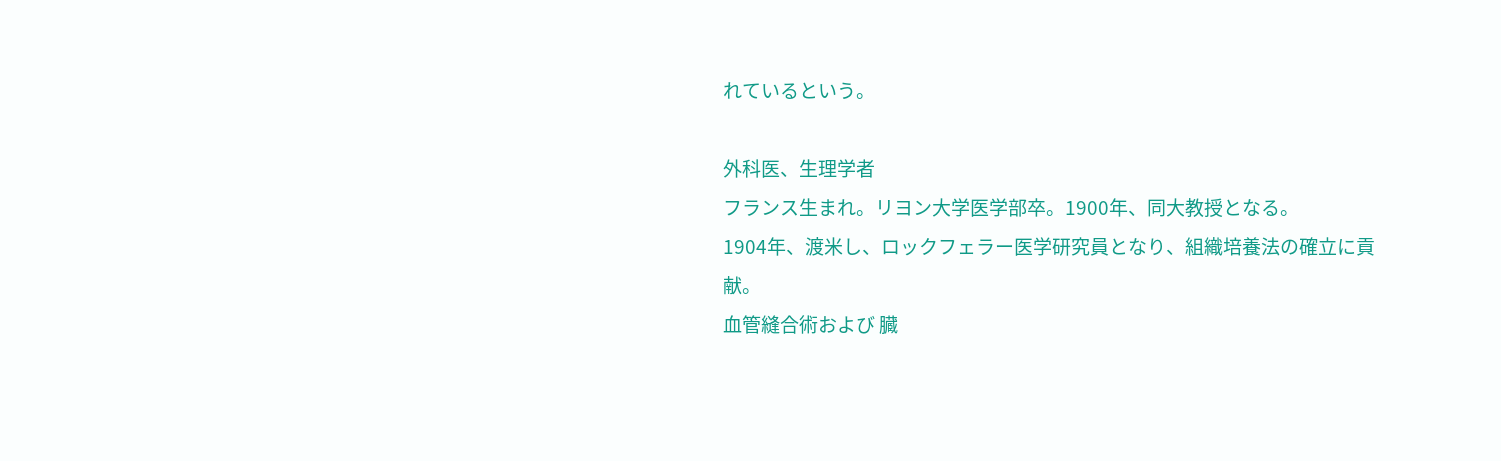れているという。

外科医、生理学者
フランス生まれ。リヨン大学医学部卒。1900年、同大教授となる。
1904年、渡米し、ロックフェラー医学研究員となり、組織培養法の確立に貢献。
血管縫合術および 臓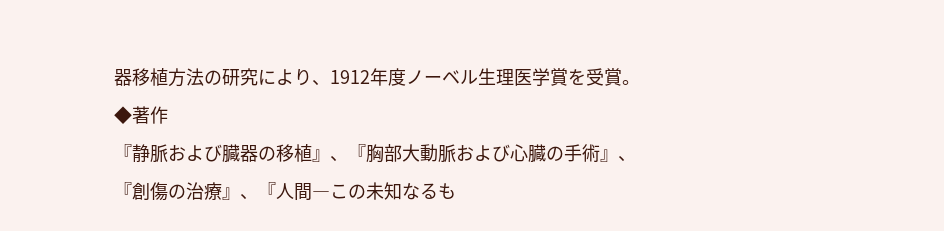器移植方法の研究により、1912年度ノーベル生理医学賞を受賞。
◆著作
『静脈および臓器の移植』、『胸部大動脈および心臓の手術』、
『創傷の治療』、『人間―この未知なるも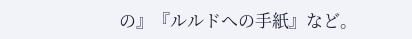の』『ルルドへの手紙』など。